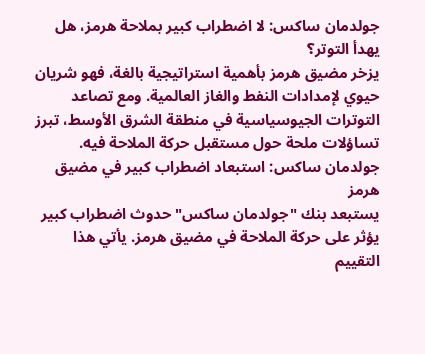جولدمان ساكس: لا اضطراب كبير بملاحة هرمز، هل يهدأ التوتر؟
يزخر مضيق هرمز بأهمية استراتيجية بالغة، فهو شريان حيوي لإمدادات النفط والغاز العالمية. ومع تصاعد التوترات الجيوسياسية في منطقة الشرق الأوسط، تبرز تساؤلات ملحة حول مستقبل حركة الملاحة فيه.
جولدمان ساكس: استبعاد اضطراب كبير في مضيق هرمز
يستبعد بنك "جولدمان ساكس" حدوث اضطراب كبير يؤثر على حركة الملاحة في مضيق هرمز. يأتي هذا التقييم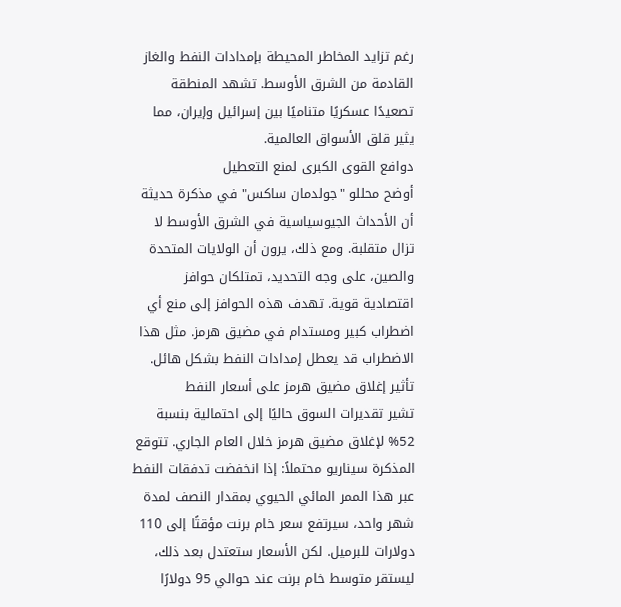رغم تزايد المخاطر المحيطة بإمدادات النفط والغاز القادمة من الشرق الأوسط. تشهد المنطقة تصعيدًا عسكريًا متناميًا بين إسرائيل وإيران، مما يثير قلق الأسواق العالمية.
دوافع القوى الكبرى لمنع التعطيل
أوضح محللو "جولدمان ساكس" في مذكرة حديثة أن الأحداث الجيوسياسية في الشرق الأوسط لا تزال متقلبة. ومع ذلك، يرون أن الولايات المتحدة والصين، على وجه التحديد، تمتلكان حوافز اقتصادية قوية. تهدف هذه الحوافز إلى منع أي اضطراب كبير ومستدام في مضيق هرمز. مثل هذا الاضطراب قد يعطل إمدادات النفط بشكل هائل.
تأثير إغلاق مضيق هرمز على أسعار النفط
تشير تقديرات السوق حاليًا إلى احتمالية بنسبة 52% لإغلاق مضيق هرمز خلال العام الجاري. تتوقع المذكرة سيناريو محتملاً: إذا انخفضت تدفقات النفط عبر هذا الممر المائي الحيوي بمقدار النصف لمدة شهر واحد، سيرتفع سعر خام برنت مؤقتًا إلى 110 دولارات للبرميل. لكن الأسعار ستعتدل بعد ذلك، ليستقر متوسط خام برنت عند حوالي 95 دولارًا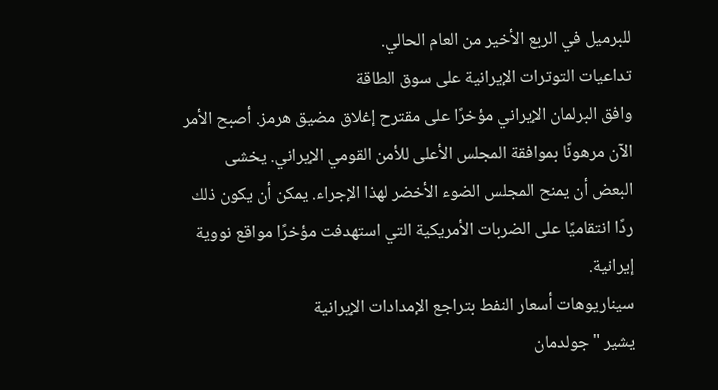للبرميل في الربع الأخير من العام الحالي.
تداعيات التوترات الإيرانية على سوق الطاقة
وافق البرلمان الإيراني مؤخرًا على مقترح إغلاق مضيق هرمز. أصبح الأمر الآن مرهونًا بموافقة المجلس الأعلى للأمن القومي الإيراني. يخشى البعض أن يمنح المجلس الضوء الأخضر لهذا الإجراء. يمكن أن يكون ذلك ردًا انتقاميًا على الضربات الأمريكية التي استهدفت مؤخرًا مواقع نووية إيرانية.
سيناريوهات أسعار النفط بتراجع الإمدادات الإيرانية
يشير "جولدمان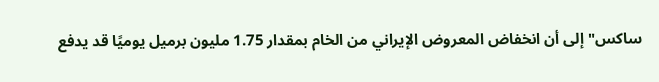ساكس" إلى أن انخفاض المعروض الإيراني من الخام بمقدار 1.75 مليون برميل يوميًا قد يدفع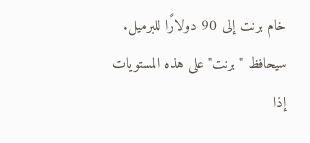خام برنت إلى 90 دولارًا للبرميل. سيحافظ "برنت" على هذه المستويات إذا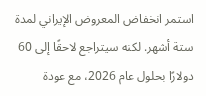استمر انخفاض المعروض الإيراني لمدة ستة أشهر. لكنه سيتراجع لاحقًا إلى 60 دولارًا بحلول عام 2026، مع عودة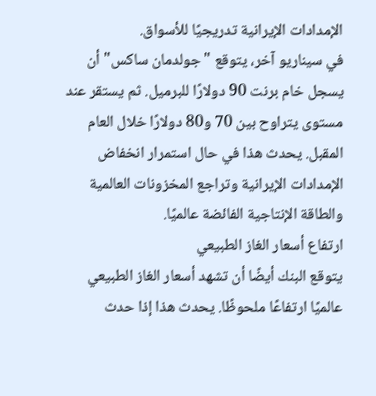الإمدادات الإيرانية تدريجيًا للأسواق.
في سيناريو آخر، يتوقع "جولدمان ساكس" أن يسجل خام برنت 90 دولارًا للبرميل. ثم يستقر عند مستوى يتراوح بين 70 و80 دولارًا خلال العام المقبل. يحدث هذا في حال استمرار انخفاض الإمدادات الإيرانية وتراجع المخزونات العالمية والطاقة الإنتاجية الفائضة عالميًا.
ارتفاع أسعار الغاز الطبيعي
يتوقع البنك أيضًا أن تشهد أسعار الغاز الطبيعي عالميًا ارتفاعًا ملحوظًا. يحدث هذا إذا حدث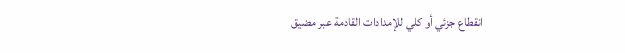انقطاع جزئي أو كلي للإمدادات القادمة عبر مضيق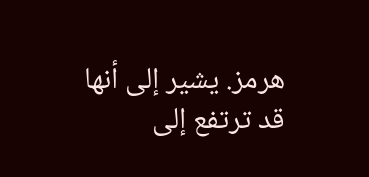هرمز. يشير إلى أنها قد ترتفع إلى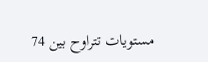مستويات تتراوح بين 74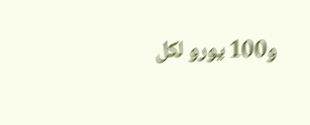و100 يورو لكل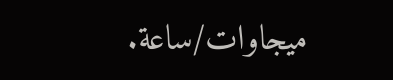ميجاوات/ساعة.